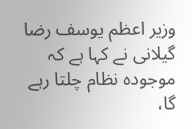وزیر اعظم یوسف رضا گیلانی نے کہا ہے کہ موجودہ نظام چلتا رہے گا،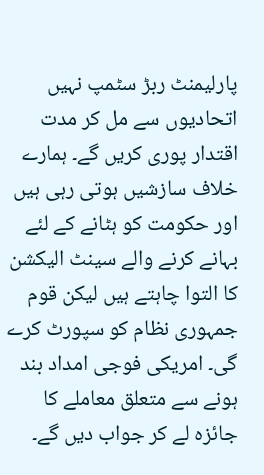پارلیمنٹ ربڑ سٹمپ نہیں اتحادیوں سے مل کر مدت اقتدار پوری کریں گے۔ ہمارے خلاف سازشیں ہوتی رہی ہیں اور حکومت کو ہٹانے کے لئے بہانے کرنے والے سینٹ الیکشن کا التوا چاہتے ہیں لیکن قوم جمہوری نظام کو سپورٹ کرے گی۔ امریکی فوجی امداد بند ہونے سے متعلق معاملے کا جائزہ لے کر جواب دیں گے۔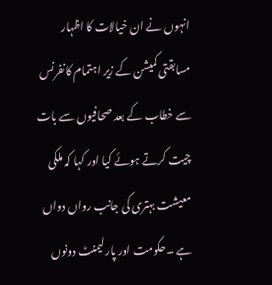انہوں نے ان خیالات کا اظہار مسابقتی کمیشن کے زیر اہتمام کانفرنس سے خطاب کے بعد صحافیوں سے بات چیت کرتے ہوئے کیا اور کہا کہ ملکی معیشت بہتری کی جانب رواں دواں ہے ۔حکومت اور پارلیمنٹ دونوں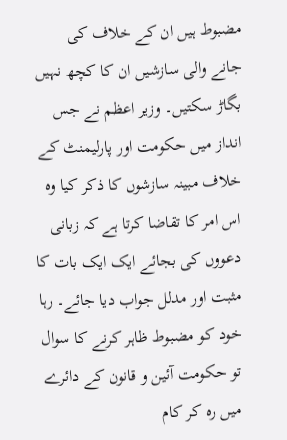مضبوط ہیں ان کے خلاف کی جانے والی سازشیں ان کا کچھ نہیں بگاڑ سکتیں۔ وزیر اعظم نے جس انداز میں حکومت اور پارلیمنٹ کے خلاف مبینہ سازشوں کا ذکر کیا وہ اس امر کا تقاضا کرتا ہے کہ زبانی دعووں کی بجائے ایک ایک بات کا مثبت اور مدلل جواب دیا جائے۔ رہا خود کو مضبوط ظاہر کرنے کا سوال تو حکومت آئین و قانون کے دائرے میں رہ کر کام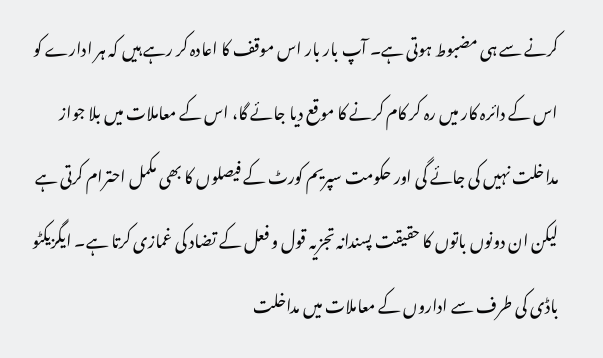کرنے سے ہی مضبوط ہوتی ہے۔ آپ بار بار اس موقف کا اعادہ کر رہے ہیں کہ ہر ادارے کو اس کے دائرہ کار میں رہ کر کام کرنے کا موقع دیا جائے گا، اس کے معاملات میں بلا جواز مداخلت نہیں کی جائے گی اور حکومت سپریم کورٹ کے فیصلوں کا بھی مکمل احترام کرتی ہے لیکن ان دونوں باتوں کا حقیقت پسندانہ تجزیہ قول و فعل کے تضاد کی غمازی کرتا ہے۔ ایگزیکٹو باڈی کی طرف سے اداروں کے معاملات میں مداخلت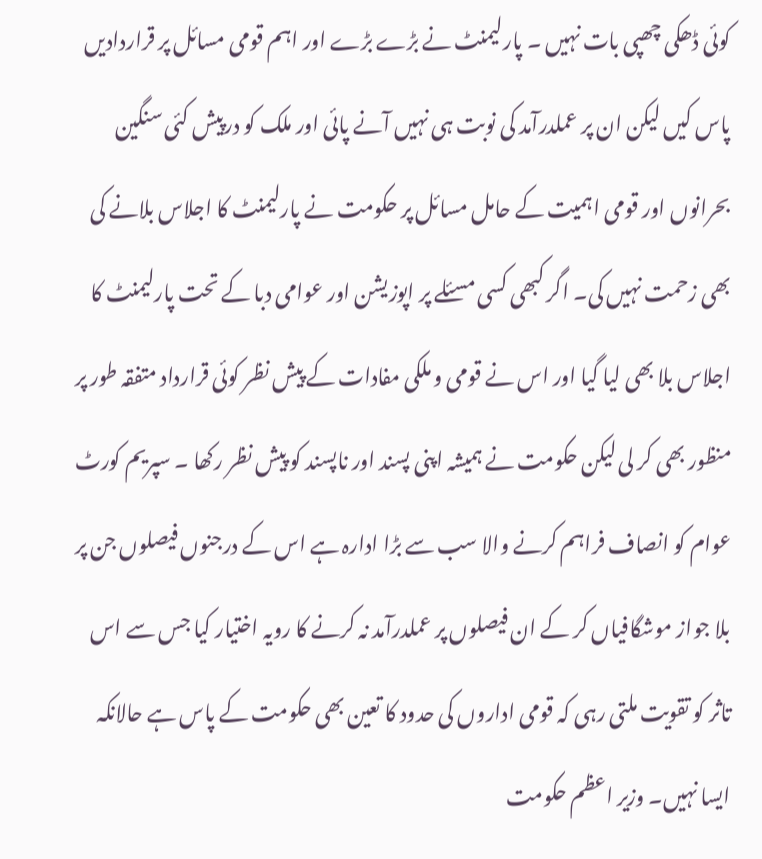کوئی ڈھکی چھپی بات نہیں ۔ پارلیمنٹ نے بڑے بڑے اور اہم قومی مسائل پر قراردادیں پاس کیں لیکن ان پر عملدرآمد کی نوبت ہی نہیں آنے پائی اور ملک کو درپیش کئی سنگین بحرانوں اور قومی اہمیت کے حامل مسائل پر حکومت نے پارلیمنٹ کا اجلاس بلانے کی بھی زحمت نہیں کی۔ اگر کبھی کسی مسئلے پر اپوزیشن اور عوامی دبا کے تحت پارلیمنٹ کا اجلاس بلا بھی لیا گیا اور اس نے قومی و ملکی مفادات کے پیش نظر کوئی قرارداد متفقہ طور پر منظور بھی کر لی لیکن حکومت نے ہمیشہ اپنی پسند اور ناپسند کو پیش نظر رکھا ۔ سپریم کورٹ عوام کو انصاف فراہم کرنے والا سب سے بڑا ادارہ ہے اس کے درجنوں فیصلوں جن پر بلا جواز موشگافیاں کر کے ان فیصلوں پر عملدرآمد نہ کرنے کا رویہ اختیار کیا جس سے اس تاثر کو تقویت ملتی رہی کہ قومی اداروں کی حدود کا تعین بھی حکومت کے پاس ہے حالانکہ ایسا نہیں۔ وزیر اعظم حکومت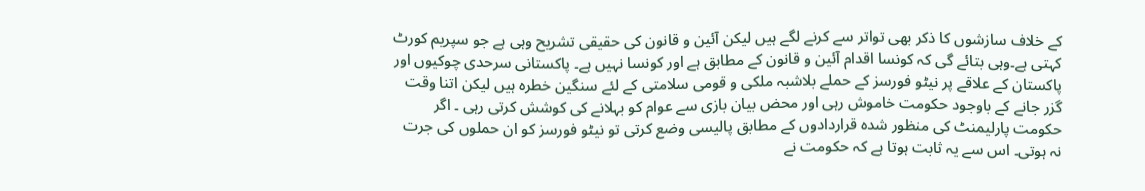کے خلاف سازشوں کا ذکر بھی تواتر سے کرنے لگے ہیں لیکن آئین و قانون کی حقیقی تشریح وہی ہے جو سپریم کورٹ کہتی ہے۔وہی بتائے گی کہ کونسا اقدام آئین و قانون کے مطابق ہے اور کونسا نہیں ہے۔ پاکستانی سرحدی چوکیوں اور پاکستان کے علاقے پر نیٹو فورسز کے حملے بلاشبہ ملکی و قومی سلامتی کے لئے سنگین خطرہ ہیں لیکن اتنا وقت گزر جانے کے باوجود حکومت خاموش رہی اور محض بیان بازی سے عوام کو بہلانے کی کوشش کرتی رہی ۔ اگر حکومت پارلیمنٹ کی منظور شدہ قراردادوں کے مطابق پالیسی وضع کرتی تو نیٹو فورسز کو ان حملوں کی جرت نہ ہوتی۔ اس سے یہ ثابت ہوتا ہے کہ حکومت نے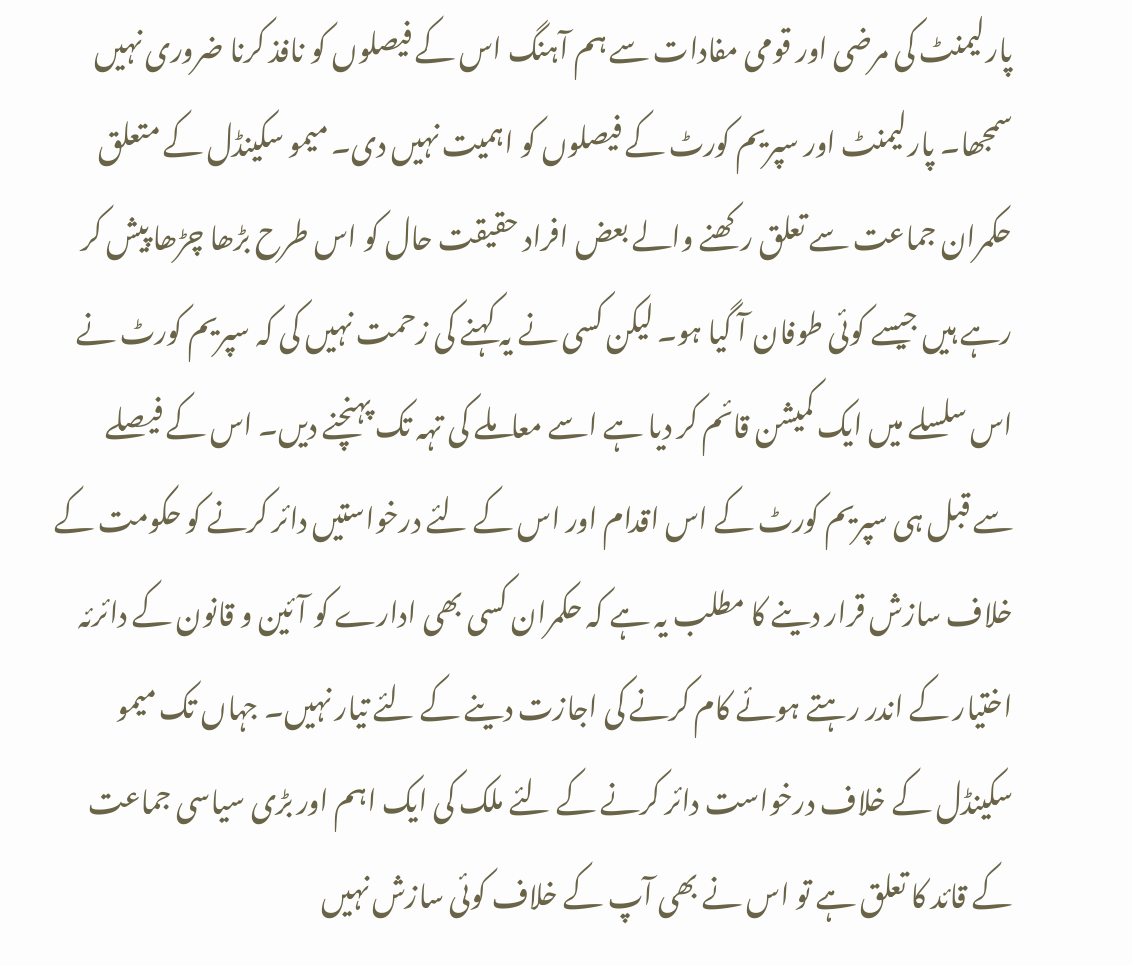پارلیمنٹ کی مرضی اور قومی مفادات سے ہم آہنگ اس کے فیصلوں کو نافذ کرنا ضروری نہیں سمجھا۔ پارلیمنٹ اور سپریم کورٹ کے فیصلوں کو اہمیت نہیں دی۔ میمو سکینڈل کے متعلق حکمران جماعت سے تعلق رکھنے والے بعض افراد حقیقت حال کو اس طرح بڑھا چڑھا پیش کر رہے ہیں جیسے کوئی طوفان آ گیا ہو۔ لیکن کسی نے یہ کہنے کی زحمت نہیں کی کہ سپریم کورٹ نے اس سلسلے میں ایک کمیشن قائم کر دیا ہے اسے معاملے کی تہہ تک پہنچنے دیں۔ اس کے فیصلے سے قبل ہی سپریم کورٹ کے اس اقدام اور اس کے لئے درخواستیں دائر کرنے کو حکومت کے خلاف سازش قرار دینے کا مطلب یہ ہے کہ حکمران کسی بھی ادارے کو آئین و قانون کے دائرئہ اختیار کے اندر رہتے ہوئے کام کرنے کی اجازت دینے کے لئے تیار نہیں۔ جہاں تک میمو سکینڈل کے خلاف درخواست دائر کرنے کے لئے ملک کی ایک اہم اور بڑی سیاسی جماعت کے قائد کا تعلق ہے تو اس نے بھی آپ کے خلاف کوئی سازش نہیں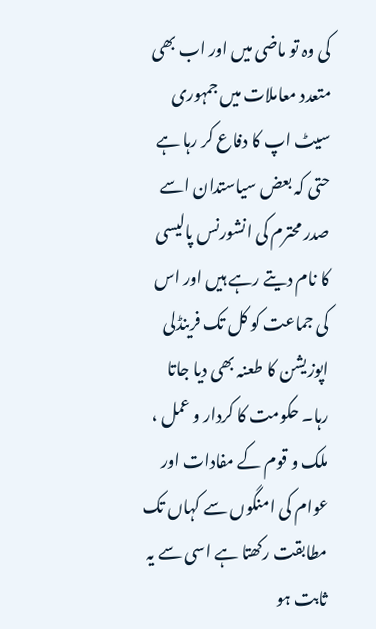کی وہ تو ماضی میں اور اب بھی متعدد معاملات میں جمہوری سیٹ اپ کا دفاع کر رہا ہے حتی کہ بعض سیاستدان اسے صدر محترم کی انشورنس پالیسی کا نام دیتے رہے ہیں اور اس کی جماعت کو کل تک فرینڈلی اپوزیشن کا طعنہ بھی دیا جاتا رہا۔ حکومت کا کردار و عمل ، ملک و قوم کے مفادات اور عوام کی امنگوں سے کہاں تک مطابقت رکھتا ہے اسی سے یہ ثابت ہو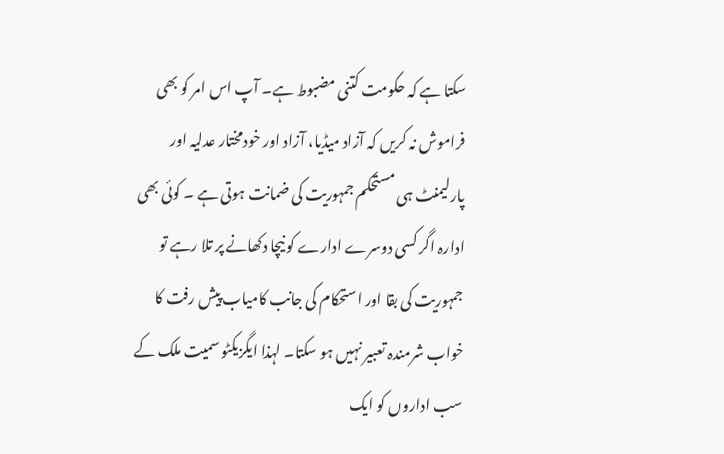سکتا ہے کہ حکومت کتنی مضبوط ہے۔ آپ اس امر کو بھی فراموش نہ کریں کہ آزاد میڈیا، آزاد اور خودمختار عدلیہ اور پارلیمنٹ ہی مستحکم جمہوریت کی ضمانت ہوتی ہے ۔ کوئی بھی ادارہ اگر کسی دوسرے ادارے کو نیچا دکھانے پر تلا رہے تو جمہوریت کی بقا اور استحکام کی جانب کامیاب پیش رفت کا خواب شرمندہ تعبیر نہیں ہو سکتا۔ لہذا ایگزیکٹو سمیت ملک کے سب اداروں کو ایک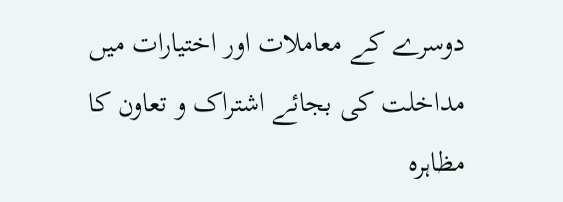دوسرے کے معاملات اور اختیارات میں مداخلت کی بجائے اشتراک و تعاون کا مظاہرہ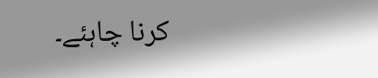کرنا چاہئے۔